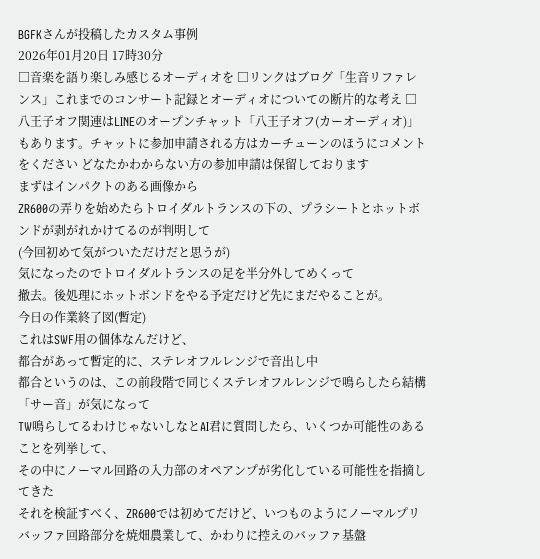BGFKさんが投稿したカスタム事例
2026年01月20日 17時30分
□音楽を語り楽しみ感じるオーディオを □リンクはブログ「生音リファレンス」これまでのコンサート記録とオーディオについての断片的な考え □八王子オフ関連はLINEのオープンチャット「八王子オフ(カーオーディオ)」もあります。チャットに参加申請される方はカーチューンのほうにコメントをください どなたかわからない方の参加申請は保留しております
まずはインパクトのある画像から
ZR600の弄りを始めたらトロイダルトランスの下の、プラシートとホットボンドが剥がれかけてるのが判明して
(今回初めて気がついただけだと思うが)
気になったのでトロイダルトランスの足を半分外してめくって
撤去。後処理にホットボンドをやる予定だけど先にまだやることが。
今日の作業終了図(暫定)
これはSWF用の個体なんだけど、
都合があって暫定的に、ステレオフルレンジで音出し中
都合というのは、この前段階で同じくステレオフルレンジで鳴らしたら結構「サー音」が気になって
TW鳴らしてるわけじゃないしなとAI君に質問したら、いくつか可能性のあることを列挙して、
その中にノーマル回路の入力部のオペアンプが劣化している可能性を指摘してきた
それを検証すべく、ZR600では初めてだけど、いつものようにノーマルプリバッファ回路部分を焼畑農業して、かわりに控えのバッファ基盤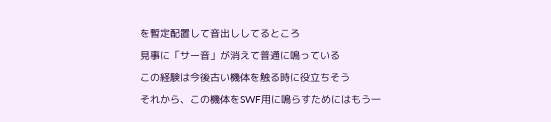を暫定配置して音出ししてるところ
見事に「サー音」が消えて普通に鳴っている
この経験は今後古い機体を触る時に役立ちそう
それから、この機体をSWF用に鳴らすためにはもう一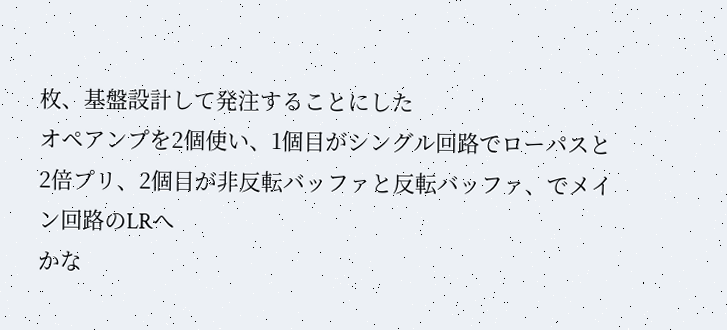枚、基盤設計して発注することにした
オペアンプを2個使い、1個目がシングル回路でローパスと2倍プリ、2個目が非反転バッファと反転バッファ、でメイン回路のLRへ
かな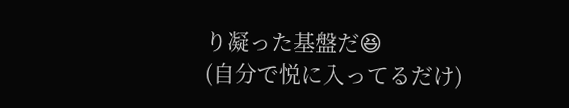り凝った基盤だ😆
(自分で悦に入ってるだけ)